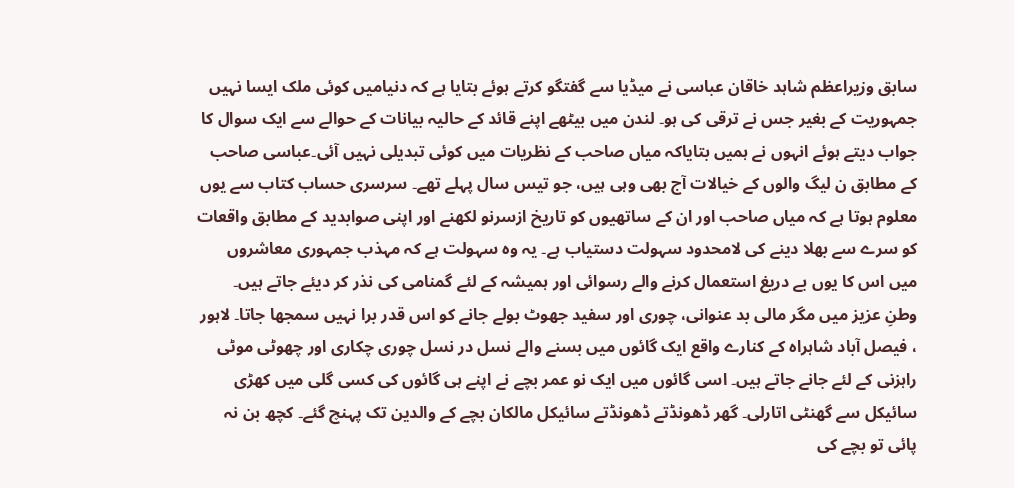سابق وزیراعظم شاہد خاقان عباسی نے میڈیا سے گفتگو کرتے ہوئے بتایا ہے کہ دنیامیں کوئی ملک ایسا نہیں جمہوریت کے بغیر جس نے ترقی کی ہو۔ لندن میں بیٹھے اپنے قائد کے حالیہ بیانات کے حوالے سے ایک سوال کا جواب دیتے ہوئے انہوں نے ہمیں بتایاکہ میاں صاحب کے نظریات میں کوئی تبدیلی نہیں آئی۔عباسی صاحب کے مطابق ن لیگ والوں کے خیالات آج بھی وہی ہیں، جو تیس سال پہلے تھے۔ سرسری حساب کتاب سے یوں معلوم ہوتا ہے کہ میاں صاحب اور ان کے ساتھیوں کو تاریخ ازسرنو لکھنے اور اپنی صوابدید کے مطابق واقعات کو سرے سے بھلا دینے کی لامحدود سہولت دستیاب ہے۔ یہ وہ سہولت ہے کہ مہذب جمہوری معاشروں میں اس کا یوں بے دریغ استعمال کرنے والے رسوائی اور ہمیشہ کے لئے گمنامی کی نذر کر دیئے جاتے ہیں۔ وطنِ عزیز میں مگر مالی بد عنوانی، چوری اور سفید جھوٹ بولے جانے کو اس قدر برا نہیں سمجھا جاتا۔ لاہور ، فیصل آباد شاہراہ کے کنارے واقع ایک گائوں میں بسنے والے نسل در نسل چوری چکاری اور چھوٹی موٹی راہزنی کے لئے جانے جاتے ہیں۔ اسی گائوں میں ایک نو عمر بچے نے اپنے ہی گائوں کی کسی گلی میں کھڑی سائیکل سے گھنٹی اتارلی۔ گھر ڈھونڈتے ڈھونڈتے سائیکل مالکان بچے کے والدین تک پہنچ گئے۔ کچھ بن نہ پائی تو بچے کی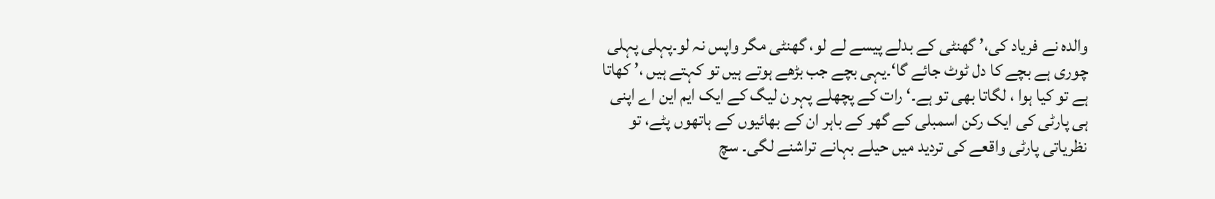والدہ نے فریاد کی،’ گھنٹی کے بدلے پیسے لے لو، گھنٹی مگر واپس نہ لو۔پہلی پہلی چوری ہے بچے کا دل ٹوٹ جائے گا‘۔یہی بچے جب بڑھے ہوتے ہیں تو کہتے ہیں ،’ کھاتا ہے تو کیا ہوا ، لگاتا بھی تو ہے۔‘ رات کے پچھلے پہر ن لیگ کے ایک ایم این اے اپنی ہی پارٹی کی ایک رکن اسمبلی کے گھر کے باہر ان کے بھائیوں کے ہاتھوں پٹے، تو نظریاتی پارٹی واقعے کی تردید میں حیلے بہانے تراشنے لگی۔ سچ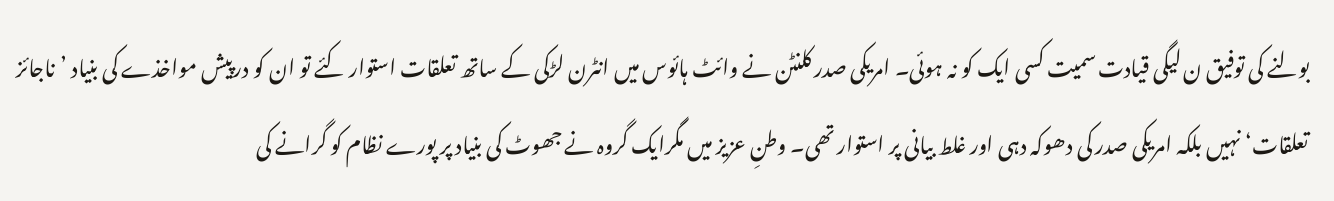بولنے کی توفیق ن لیگی قیادت سمیت کسی ایک کو نہ ہوئی۔ امریکی صدر کلنٹن نے وائٹ ہائوس میں انٹرن لڑکی کے ساتھ تعلقات استوار کئے تو ان کو درپیش مواخذے کی بنیاد ’ناجائز تعلقات‘ نہیں بلکہ امریکی صدر کی دھوکہ دہی اور غلط بیانی پر استوار تھی۔ وطنِ عزیز میں مگرایک گروہ نے جھوٹ کی بنیاد پر پورے نظام کو گرانے کی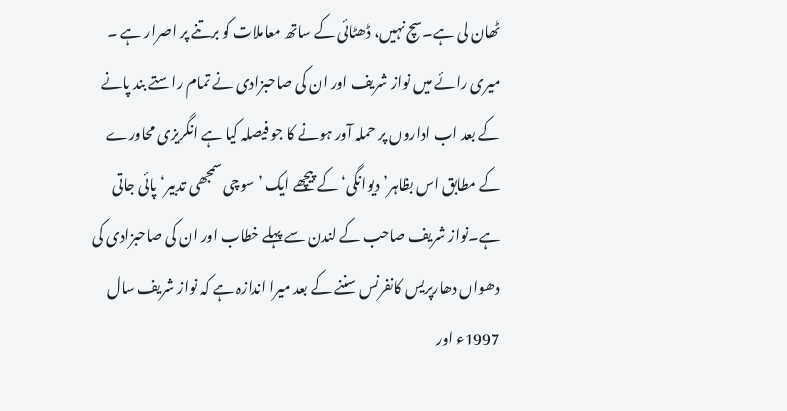ٹھان لی ہے۔سچ نہیں، ڈھٹائی کے ساتھ معاملات کو برتنے پر اصرار ہے ۔ میری رائے میں نواز شریف اور ان کی صاحبزادی نے تمام راستے بند پانے کے بعد اب اداروں پر حملہ آور ہونے کا جو فیصلہ کیا ہے انگریزی محاورے کے مطابق اس بظاہر’دیوانگی‘ کے پیچھے ایک ’ سوچی سمجھی تدبیر‘ پائی جاتی ہے۔نواز شریف صاحب کے لندن سے پہلے خطاب اور ان کی صاحبزادی کی دھواں دھارپریس کانفرنس سننے کے بعد میرا اندازہ ہے کہ نواز شریف سال 1997ء اور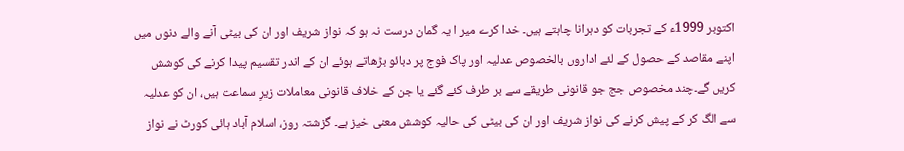اکتوبر 1999ء کے تجربات کو دہرانا چاہتے ہیں۔ خدا کرے میر ا یہ گمان درست نہ ہو کہ نواز شریف اور ان کی بیٹی آنے والے دنوں میں اپنے مقاصد کے حصول کے لئے اداروں بالخصوص عدلیہ اور پاک فوج پر دبائو بڑھاتے ہوئے ان کے اندر تقسیم پیدا کرنے کی کوشش کریں گے۔چند مخصوص جج جو قانونی طریقے سے بر طرف کئے گئے یا جن کے خلاف قانونی معاملات زیرِ سماعت ہیں، ان کو عدلیہ سے الگ کر کے پیش کرنے کی نواز شریف اور ان کی بیٹی کی حالیہ کوشش معنی خیز ہے۔ گزشتہ روز، اسلام آباد ہائی کورٹ نے نواز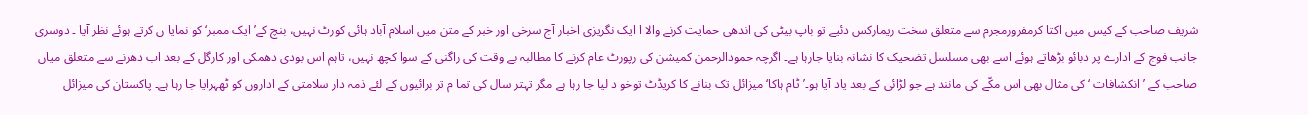شریف صاحب کے کیس میں اکتا کرمفرورمجرم سے متعلق سخت ریمارکس دئیے تو باپ بیٹی کی اندھی حمایت کرنے والا ا ایک نگریزی اخبار آج سرخی اور خبر کے متن میں اسلام آباد ہائی کورٹ نہیں، بنچ کے’ ایک ممبر‘ کو نمایا ں کرتے ہوئے نظر آیا ۔ دوسری جانب فوج کے ادارے پر دبائو بڑھاتے ہوئے اسے بھی مسلسل تضحیک کا نشانہ بنایا جارہا ہے۔ اگرچہ حمودالرحمن کمیشن کی رپورٹ عام کرنے کا مطالبہ بے وقت کی راگنی کے سوا کچھ نہیں، تاہم اس بودی دھمکی اور کارگل کے بعد اب دھرنے سے متعلق میاں صاحب کے ’ انکشافات ‘ کی مثال بھی اس مکّے کی مانند ہے جو لڑائی کے بعد یاد آیا ہو۔’ٹام ہاکا‘ میزائل تک بنانے کا کریڈٹ توخو د لیا جا رہا ہے مگر تہتر سال کی تما م تر برائیوں کے لئے ذمہ دار سلامتی کے اداروں کو ٹھہرایا جا رہا ہے۔ پاکستان کی میزائل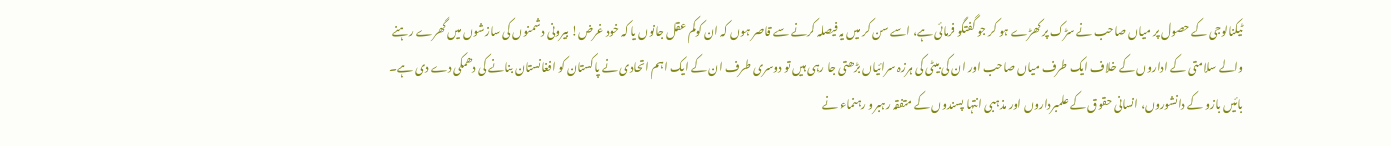ٹیکنالوجی کے حصول پر میاں صاحب نے سڑک پر کھڑے ہو کر جو گفتگو فرمائی ہے، اسے سن کر میں یہ فیصلہ کرنے سے قاصر ہوں کہ ان کوکم عقل جانوں یا کہ خود غرض! بیرونی دشمنوں کی سازشوں میں گھرے رہنے والے سلامتی کے اداروں کے خلاف ایک طرف میاں صاحب اور ان کی بیٹی کی ہرزہ سرائیاں بڑھتی جا رہی ہیں تو دوسری طرف ان کے ایک اہم اتحادی نے پاکستان کو افغانستان بنانے کی دھمکی دے دی ہے۔ بائیں بازو کے دانشوروں، انسانی حقوق کے علمبرداروں اور مذہبی انتہا پسندوں کے متفقہ رہبرو رہنماء نے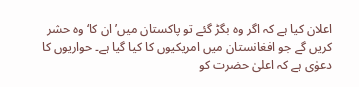اعلان کیا ہے کہ اگر وہ بگڑ گئے تو پاکستان میں’ ان کا‘ وہ حشر کریں گے جو افغانستان میں امریکیوں کا کیا گیا ہے۔ حواریوں کا دعوٰی ہے کہ اعلیٰ حضرت کو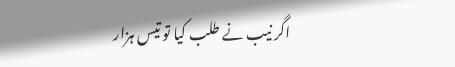اگر نیب نے طلب کیا تو تیس ہزار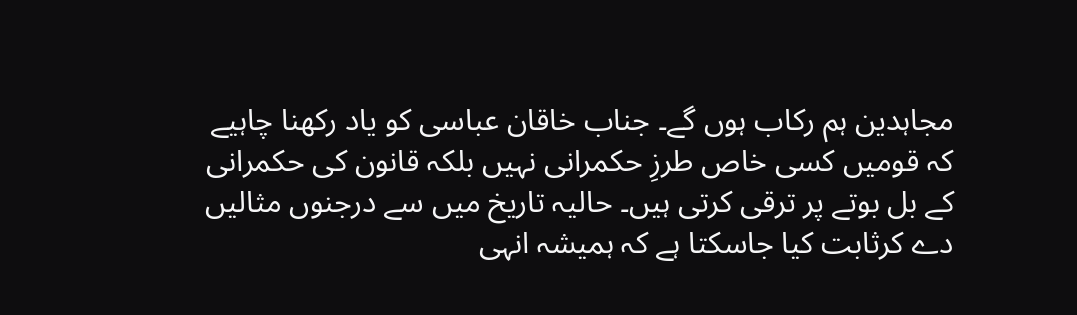مجاہدین ہم رکاب ہوں گے۔ جناب خاقان عباسی کو یاد رکھنا چاہیے کہ قومیں کسی خاص طرزِ حکمرانی نہیں بلکہ قانون کی حکمرانی کے بل بوتے پر ترقی کرتی ہیں۔ حالیہ تاریخ میں سے درجنوں مثالیں دے کرثابت کیا جاسکتا ہے کہ ہمیشہ انہی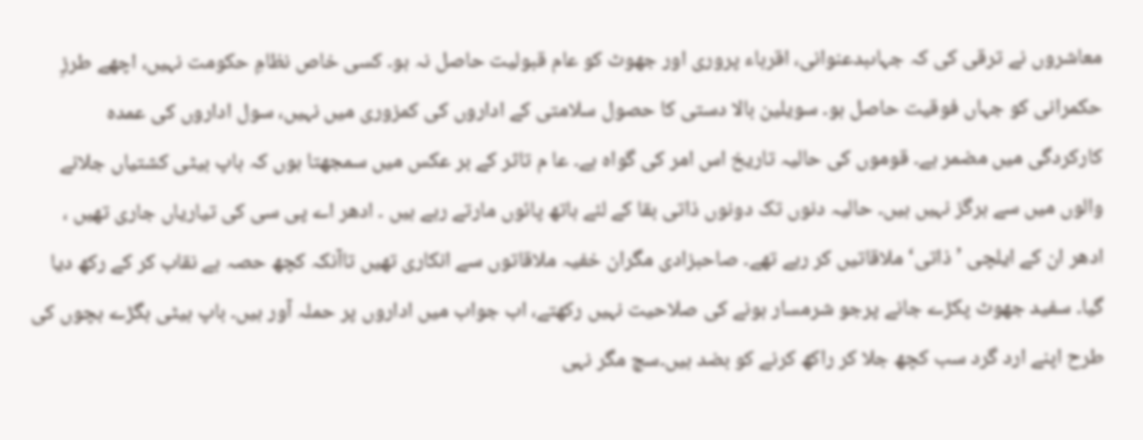معاشروں نے ترقی کی کہ جہاںبدعنوانی، اقرباء پروری اور جھوٹ کو عام قبولیت حاصل نہ ہو۔ کسی خاص نظامِ حکومت نہیں، اچھے طرزِ حکمرانی کو جہاں فوقیت حاصل ہو۔ سویلین بالا دستی کا حصول سلامتی کے اداروں کی کمزوری میں نہیں، سول اداروں کی عمدہ کارکردگی میں مضمر ہے۔ قوموں کی حالیہ تاریخ اس امر کی گواہ ہے۔ عا م تاثر کے بر عکس میں سمجھتا ہوں کہ باپ بیٹی کشتیاں جلانے والوں میں سے ہرگز نہیں ہیں۔ حالیہ دنوں تک دونوں ذاتی بقا کے لئے ہاتھ پائوں مارتے رہے ہیں ۔ ادھر اے پی سی کی تیاریاں جاری تھیں ، ادھر ان کے ایلچی ’ذاتی‘ ملاقاتیں کر رہے تھے۔ صاحبزادی مگران خفیہ ملاقاتوں سے انکاری تھیں تاآنکہ کچھ حصہ بے نقاب کر کے رکھ دیا گیا۔ سفید جھوٹ پکڑے جانے پرجو شرمسار ہونے کی صلاحیت نہیں رکھتے، اب جواب میں اداروں پر حملہ آور ہیں۔ باپ بیٹی بگڑے بچوں کی طرح اپنے ارد گرد سب کچھ جلا کر راکھ کرنے کو بضد ہیں۔سچ مگر نہی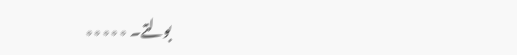بولتے۔ ٭٭٭٭٭